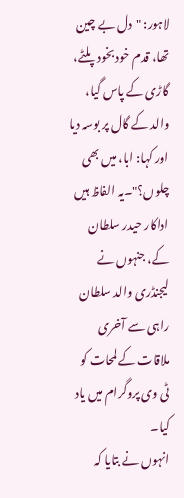لاہور: "دل بے چین تھا، قدم خود بخود پلٹے، گاڑی کے پاس گیا، والد کے گال پر بوسہ دیا اور کہا: ابا، میں بھی چلوں؟"۔یہ الفاظ ہیں اداکار حیدر سلطان کے، جنہوں نے لیجنڈری والد سلطان راہی سے آخری ملاقات کے لمحات کو ٹی وی پروگرام میں یاد کیا۔
انہوں نے بتایا کہ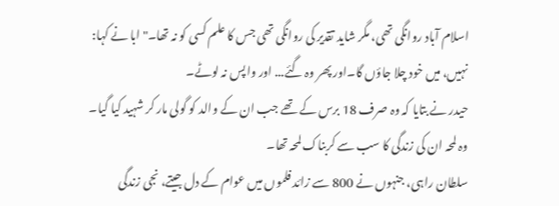اسلام آباد روانگی تھی، مگر شاید تقدیر کی روانگی تھی جس کا علم کسی کو نہ تھا۔"ابا نے کہا: نہیں، میں خود چلا جاؤں گا۔اور پھر وہ گئے... اور واپس نہ لوٹے۔
حیدر نے بتایا کہ وہ صرف 18 برس کے تھے جب ان کے والد کو گولی مار کر شہید کیا گیا۔ وہ لمحہ ان کی زندگی کا سب سے کربناک لمحہ تھا۔
سلطان راہی، جنہوں نے 800 سے زائد فلموں میں عوام کے دل جیتے، نجی زندگی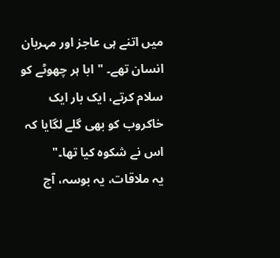میں اتنے ہی عاجز اور مہربان انسان تھے۔ "ابا ہر چھوٹے کو سلام کرتے، ایک بار ایک خاکروب کو بھی گلے لگایا کہ اس نے شکوہ کیا تھا۔"
یہ ملاقات، یہ بوسہ، آج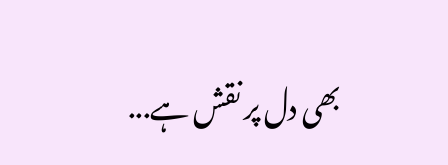بھی دل پر نقش ہے...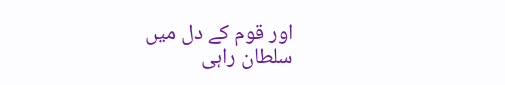اور قوم کے دل میں سلطان راہی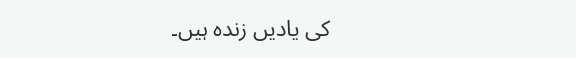کی یادیں زندہ ہیں۔